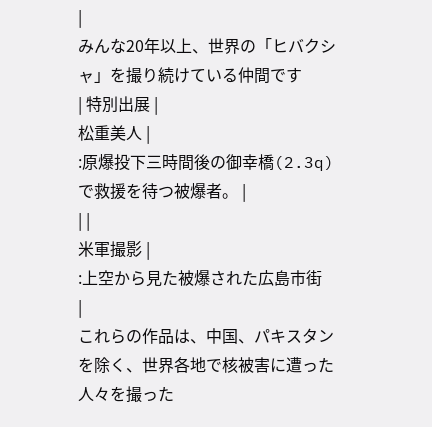|
みんな20年以上、世界の「ヒバクシャ」を撮り続けている仲間です
| 特別出展 |
松重美人 |
:原爆投下三時間後の御幸橋(2.3q)で救援を待つ被爆者。 |
| |
米軍撮影 |
:上空から見た被爆された広島市街
|
これらの作品は、中国、パキスタンを除く、世界各地で核被害に遭った人々を撮った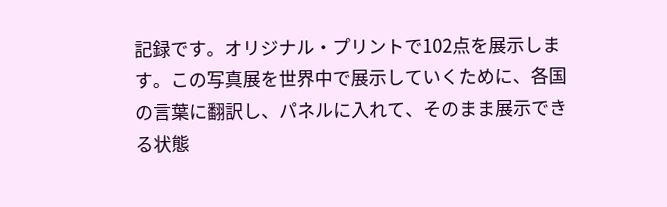記録です。オリジナル・プリントで102点を展示します。この写真展を世界中で展示していくために、各国の言葉に翻訳し、パネルに入れて、そのまま展示できる状態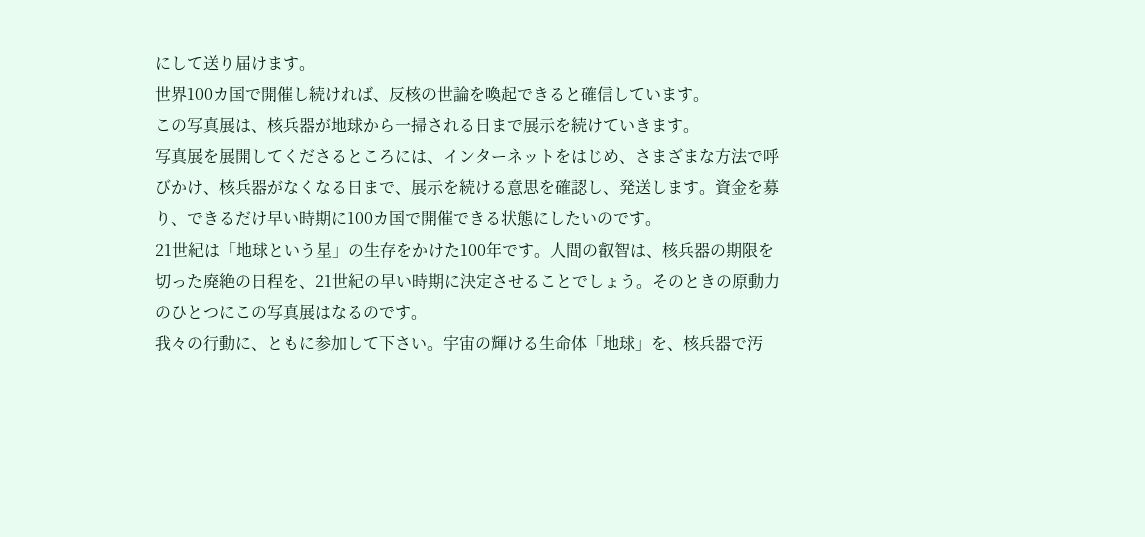にして送り届けます。
世界100カ国で開催し続ければ、反核の世論を喚起できると確信しています。
この写真展は、核兵器が地球から一掃される日まで展示を続けていきます。
写真展を展開してくださるところには、インターネットをはじめ、さまざまな方法で呼びかけ、核兵器がなくなる日まで、展示を続ける意思を確認し、発送します。資金を募り、できるだけ早い時期に100カ国で開催できる状態にしたいのです。
21世紀は「地球という星」の生存をかけた100年です。人間の叡智は、核兵器の期限を切った廃絶の日程を、21世紀の早い時期に決定させることでしょう。そのときの原動力のひとつにこの写真展はなるのです。
我々の行動に、ともに参加して下さい。宇宙の輝ける生命体「地球」を、核兵器で汚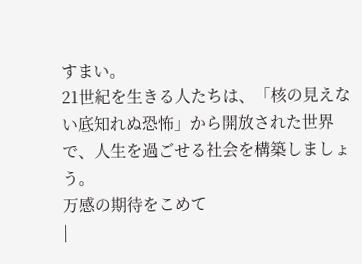すまい。
21世紀を生きる人たちは、「核の見えない底知れぬ恐怖」から開放された世界で、人生を過ごせる社会を構築しましょう。
万感の期待をこめて
|